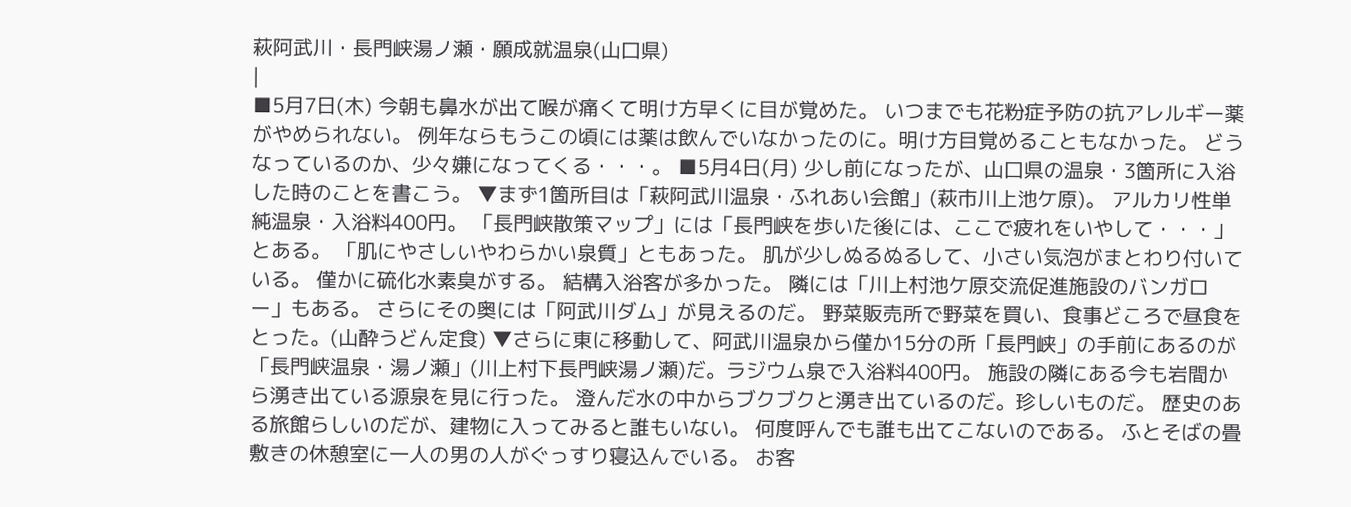萩阿武川・長門峡湯ノ瀬・願成就温泉(山口県)
|
■5月7日(木) 今朝も鼻水が出て喉が痛くて明け方早くに目が覚めた。 いつまでも花粉症予防の抗アレルギー薬がやめられない。 例年ならもうこの頃には薬は飲んでいなかったのに。明け方目覚めることもなかった。 どうなっているのか、少々嫌になってくる・・・。 ■5月4日(月) 少し前になったが、山口県の温泉・3箇所に入浴した時のことを書こう。 ▼まず1箇所目は「萩阿武川温泉・ふれあい会館」(萩市川上池ケ原)。 アルカリ性単純温泉・入浴料400円。 「長門峡散策マップ」には「長門峡を歩いた後には、ここで疲れをいやして・・・」とある。 「肌にやさしいやわらかい泉質」ともあった。 肌が少しぬるぬるして、小さい気泡がまとわり付いている。 僅かに硫化水素臭がする。 結構入浴客が多かった。 隣には「川上村池ケ原交流促進施設のバンガロー」もある。 さらにその奥には「阿武川ダム」が見えるのだ。 野菜販売所で野菜を買い、食事どころで昼食をとった。(山酔うどん定食) ▼さらに東に移動して、阿武川温泉から僅か15分の所「長門峡」の手前にあるのが 「長門峡温泉・湯ノ瀬」(川上村下長門峡湯ノ瀬)だ。ラジウム泉で入浴料400円。 施設の隣にある今も岩間から湧き出ている源泉を見に行った。 澄んだ水の中からブクブクと湧き出ているのだ。珍しいものだ。 歴史のある旅館らしいのだが、建物に入ってみると誰もいない。 何度呼んでも誰も出てこないのである。 ふとそばの畳敷きの休憩室に一人の男の人がぐっすり寝込んでいる。 お客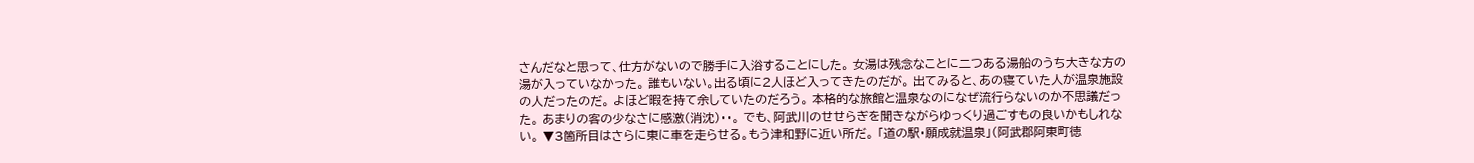さんだなと思って、仕方がないので勝手に入浴することにした。 女湯は残念なことに二つある湯船のうち大きな方の湯が入っていなかった。 誰もいない。出る頃に2人ほど入ってきたのだが。 出てみると、あの寝ていた人が温泉施設の人だったのだ。 よほど暇を持て余していたのだろう。 本格的な旅館と温泉なのになぜ流行らないのか不思議だった。 あまりの客の少なさに感激(消沈)・・。 でも、阿武川のせせらぎを聞きながらゆっくり過ごすもの良いかもしれない。 ▼3箇所目はさらに東に車を走らせる。もう津和野に近い所だ。 「道の駅・願成就温泉」(阿武郡阿東町徳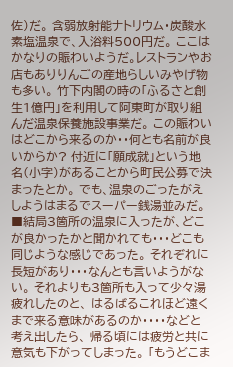佐)だ。 含弱放射能ナトリウム・炭酸水素塩温泉で、入浴料500円だ。 ここはかなりの賑わいようだ。レストランやお店もありりんごの産地らしいみやげ物も多い。 竹下内閣の時の「ふるさと創生1億円」を利用して阿東町が取り組んだ温泉保養施設事業だ。 この賑わいはどこから来るのか・・何とも名前が良いからか? 付近に「願成就」という地名(小字)があることから町民公募で決まったとか。 でも、温泉のごったがえしようはまるでスーパー銭湯並みだ。 ■結局3箇所の温泉に入ったが、どこが良かったかと聞かれても・・・どこも同じような感じであった。 それぞれに長短があり・・・なんとも言いようがない。 それよりも3箇所も入って少々湯疲れしたのと、 はるばるこれほど遠くまで来る意味があるのか・・・・などと考え出したら、 帰る頃には疲労と共に意気も下がってしまった。 「もうどこま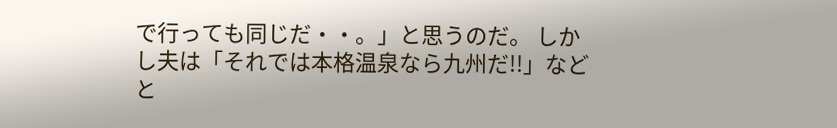で行っても同じだ・・。」と思うのだ。 しかし夫は「それでは本格温泉なら九州だ!!」などと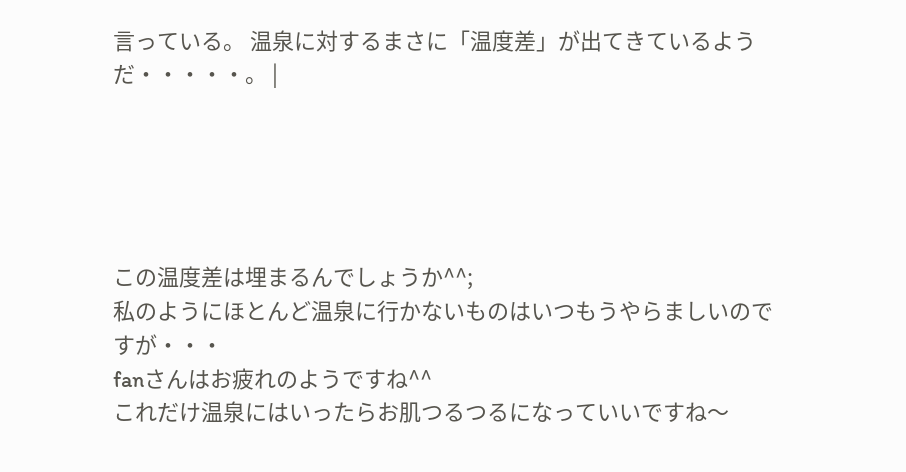言っている。 温泉に対するまさに「温度差」が出てきているようだ・・・・・。 |





この温度差は埋まるんでしょうか^^;
私のようにほとんど温泉に行かないものはいつもうやらましいのですが・・・
fanさんはお疲れのようですね^^
これだけ温泉にはいったらお肌つるつるになっていいですね〜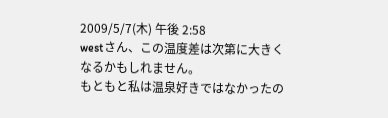2009/5/7(木) 午後 2:58
westさん、この温度差は次第に大きくなるかもしれません。
もともと私は温泉好きではなかったの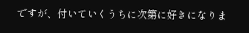ですが、付いていくうちに次第に好きになりま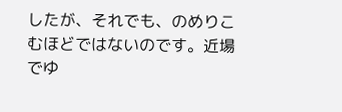したが、それでも、のめりこむほどではないのです。近場でゆ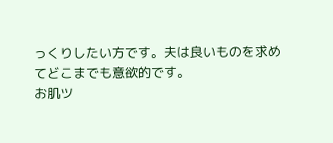っくりしたい方です。夫は良いものを求めてどこまでも意欲的です。
お肌ツ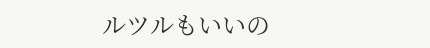ルツルもいいの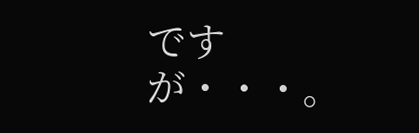ですが・・・。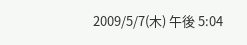2009/5/7(木) 午後 5:04